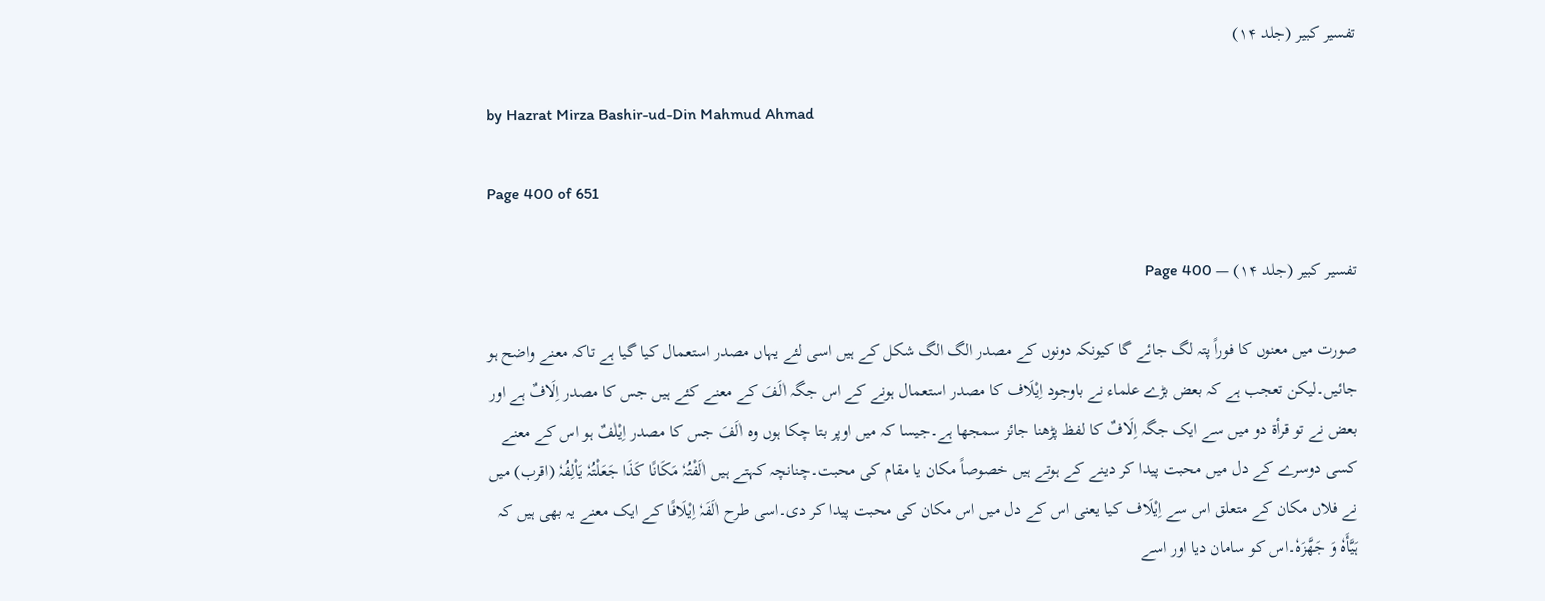تفسیر کبیر (جلد ۱۴)

by Hazrat Mirza Bashir-ud-Din Mahmud Ahmad

Page 400 of 651

تفسیر کبیر (جلد ۱۴) — Page 400

صورت میں معنوں کا فوراً پتہ لگ جائے گا کیونکہ دونوں کے مصدر الگ الگ شکل کے ہیں اسی لئے یہاں مصدر استعمال کیا گیا ہے تاکہ معنے واضح ہو جائیں۔لیکن تعجب ہے کہ بعض بڑے علماء نے باوجود اِیْلَاف کا مصدر استعمال ہونے کے اس جگہ اٰلَفَ کے معنے کئے ہیں جس کا مصدر اِلَافٌ ہے اور بعض نے تو قرأۃ دو میں سے ایک جگہ اِلَافٌ کا لفظ پڑھنا جائز سمجھا ہے۔جیسا کہ میں اوپر بتا چکا ہوں وہ اٰلَفَ جس کا مصدر اِیْلٰفٌ ہو اس کے معنے کسی دوسرے کے دل میں محبت پیدا کر دینے کے ہوتے ہیں خصوصاً مکان یا مقام کی محبت۔چنانچہ کہتے ہیں اٰلَفْتُہٗ مَکَانًا کَذَا جَعَلْتُہٗ یَاْلِفُہٗ (اقرب) میں نے فلاں مکان کے متعلق اس سے اِیْلَاف کیا یعنی اس کے دل میں اس مکان کی محبت پیدا کر دی۔اسی طرح اٰلَفَہٗ اِیْلَافًا کے ایک معنے یہ بھی ہیں کہ ہَیَّأَہٗ وَ جَھَّزَہٗ۔اس کو سامان دیا اور اسے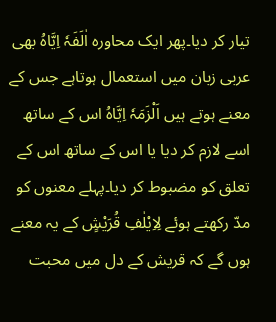تیار کر دیا۔پھر ایک محاورہ اٰلَفَہٗ اِیَّاہُ بھی عربی زبان میں استعمال ہوتاہے جس کے معنے ہوتے ہیں اَلْزَمَہٗ اِیَّاہُ اس کے ساتھ اسے لازم کر دیا یا اس کے ساتھ اس کے تعلق کو مضبوط کر دیا۔پہلے معنوں کو مدّ رکھتے ہوئے لِاِيْلٰفِ قُرَيْشٍ کے یہ معنے ہوں گے کہ قریش کے دل میں محبت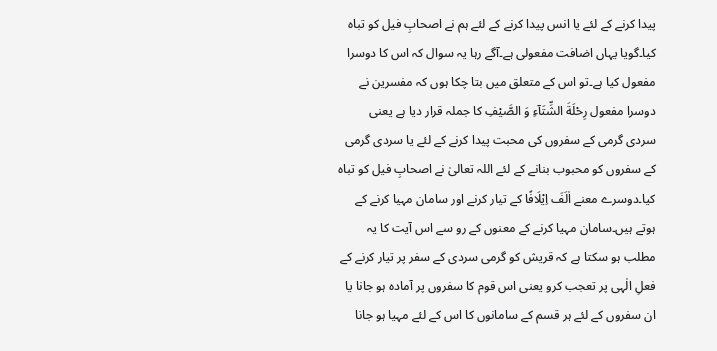پیدا کرنے کے لئے یا انس پیدا کرنے کے لئے ہم نے اصحابِ فیل کو تباہ کیا۔گویا یہاں اضافت مفعولی ہے۔آگے رہا یہ سوال کہ اس کا دوسرا مفعول کیا ہے۔تو اس کے متعلق میں بتا چکا ہوں کہ مفسرین نے دوسرا مفعول رِحْلَةَ الشِّتَآءِ وَ الصَّيْفِ کا جملہ قرار دیا ہے یعنی سردی گرمی کے سفروں کی محبت پیدا کرنے کے لئے یا سردی گرمی کے سفروں کو محبوب بنانے کے لئے اللہ تعالیٰ نے اصحابِ فیل کو تباہ کیا۔دوسرے معنے اٰلَفَ اِیْلَافًا کے تیار کرنے اور سامان مہیا کرنے کے ہوتے ہیں۔سامان مہیا کرنے کے معنوں کے رو سے اس آیت کا یہ مطلب ہو سکتا ہے کہ قریش کو گرمی سردی کے سفر پر تیار کرنے کے فعلِ الٰہی پر تعجب کرو یعنی اس قوم کا سفروں پر آمادہ ہو جانا یا ان سفروں کے لئے ہر قسم کے سامانوں کا اس کے لئے مہیا ہو جانا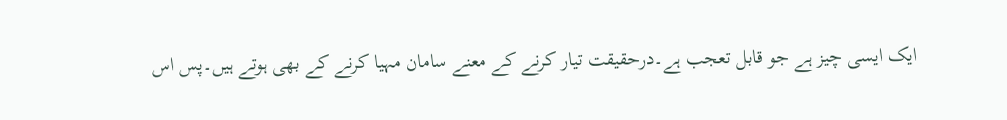ایک ایسی چیز ہے جو قابل تعجب ہے۔درحقیقت تیار کرنے کے معنے سامان مہیا کرنے کے بھی ہوتے ہیں۔پس اس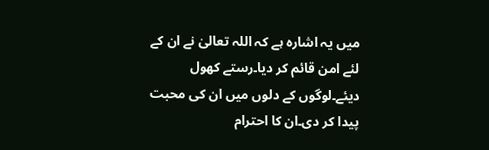میں یہ اشارہ ہے کہ اللہ تعالیٰ نے ان کے لئے امن قائم کر دیا۔رستے کھول دیئے۔لوگوں کے دلوں میں ان کی محبت پیدا کر دی۔ان کا احترام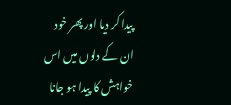پیدا کر دیا اور پھر خود ان کے دلوں میں اس خواہش کا پیدا ہو جانا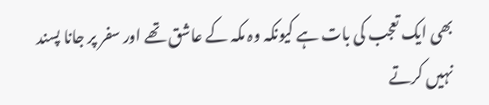بھی ایک تعجب کی بات ہے کیونکہ وہ مکہ کے عاشق تھے اور سفر پر جانا پسند نہیں کرتے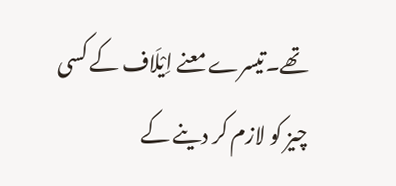تھے۔تیسرے معنے اِیْلَاف کے کسی چیز کو لازم کر دینے کے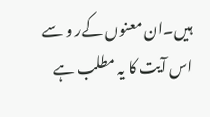ہیں۔ان معنوں کےر و سے اس آیت کا یہ مطلب ہے